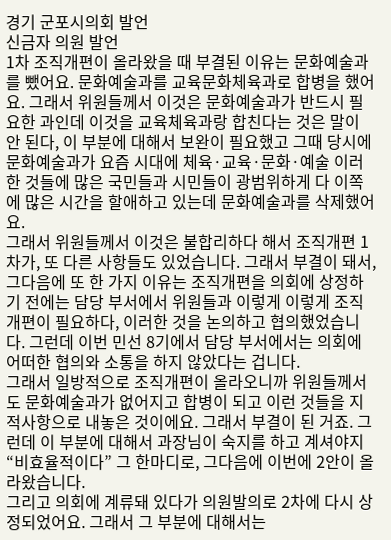경기 군포시의회 발언
신금자 의원 발언
1차 조직개편이 올라왔을 때 부결된 이유는 문화예술과를 뺐어요. 문화예술과를 교육문화체육과로 합병을 했어요. 그래서 위원들께서 이것은 문화예술과가 반드시 필요한 과인데 이것을 교육체육과랑 합친다는 것은 말이 안 된다, 이 부분에 대해서 보완이 필요했고 그때 당시에 문화예술과가 요즘 시대에 체육·교육·문화·예술 이러한 것들에 많은 국민들과 시민들이 광범위하게 다 이쪽에 많은 시간을 할애하고 있는데 문화예술과를 삭제했어요.
그래서 위원들께서 이것은 불합리하다 해서 조직개편 1차가, 또 다른 사항들도 있었습니다. 그래서 부결이 돼서, 그다음에 또 한 가지 이유는 조직개편을 의회에 상정하기 전에는 담당 부서에서 위원들과 이렇게 이렇게 조직개편이 필요하다, 이러한 것을 논의하고 협의했었습니다. 그런데 이번 민선 8기에서 담당 부서에서는 의회에 어떠한 협의와 소통을 하지 않았다는 겁니다.
그래서 일방적으로 조직개편이 올라오니까 위원들께서도 문화예술과가 없어지고 합병이 되고 이런 것들을 지적사항으로 내놓은 것이에요. 그래서 부결이 된 거죠. 그런데 이 부분에 대해서 과장님이 숙지를 하고 계셔야지 “비효율적이다” 그 한마디로, 그다음에 이번에 2안이 올라왔습니다.
그리고 의회에 계류돼 있다가 의원발의로 2차에 다시 상정되었어요. 그래서 그 부분에 대해서는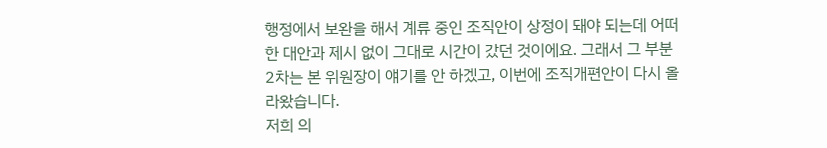행정에서 보완을 해서 계류 중인 조직안이 상정이 돼야 되는데 어떠한 대안과 제시 없이 그대로 시간이 갔던 것이에요. 그래서 그 부분 2차는 본 위원장이 얘기를 안 하겠고, 이번에 조직개편안이 다시 올라왔습니다.
저희 의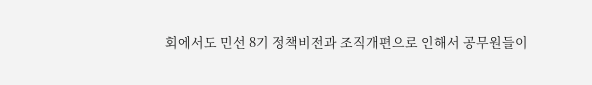회에서도 민선 8기 정책비전과 조직개편으로 인해서 공무원들이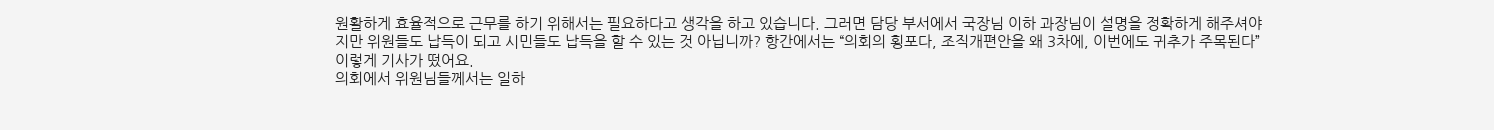원활하게 효율적으로 근무를 하기 위해서는 필요하다고 생각을 하고 있습니다. 그러면 담당 부서에서 국장님 이하 과장님이 설명을 정확하게 해주셔야지만 위원들도 납득이 되고 시민들도 납득을 할 수 있는 것 아닙니까? 항간에서는 “의회의 횡포다, 조직개편안을 왜 3차에, 이번에도 귀추가 주목된다” 이렇게 기사가 떴어요.
의회에서 위원님들께서는 일하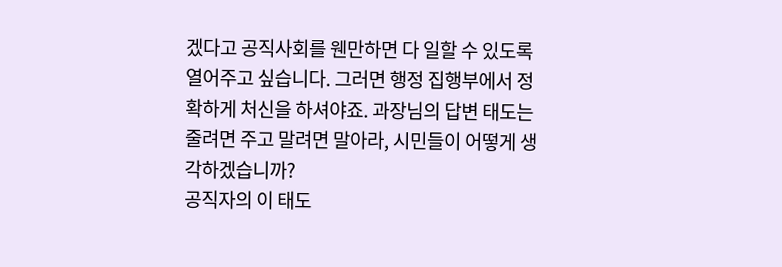겠다고 공직사회를 웬만하면 다 일할 수 있도록 열어주고 싶습니다. 그러면 행정 집행부에서 정확하게 처신을 하셔야죠. 과장님의 답변 태도는 줄려면 주고 말려면 말아라, 시민들이 어떻게 생각하겠습니까?
공직자의 이 태도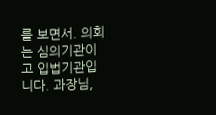를 보면서. 의회는 심의기관이고 입법기관입니다. 과장님,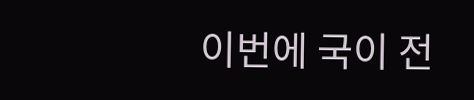이번에 국이 전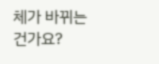체가 바뀌는 건가요?